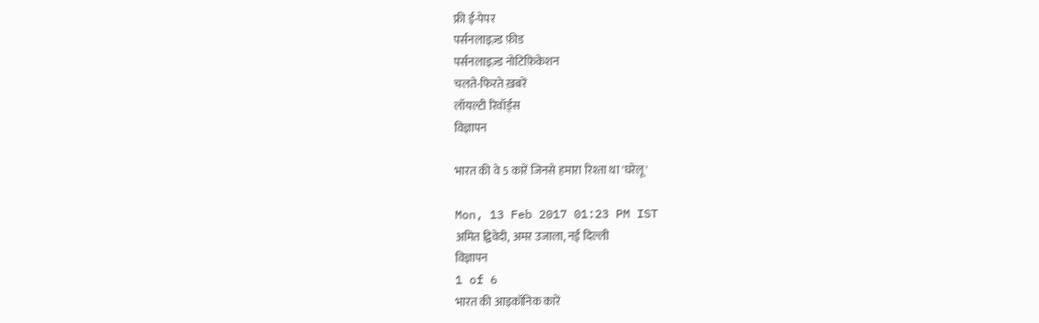फ्री ई-पेपर
पर्सनलाइज़्ड फ़ीड
पर्सनलाइज़्ड नोटिफ़िकेशन
चलते-फिरते ख़बरें
लॉयल्टी रिवॉर्ड्स
विज्ञापन

भारत की वे 5 कारें जिनसे हमारा रिश्ता था 'घरेलू'

Mon, 13 Feb 2017 01:23 PM IST
अमित द्विवेदी, अमर उजाला, नई दिल्ली
विज्ञापन
1 of 6
भारत की आइकॉनिक कारें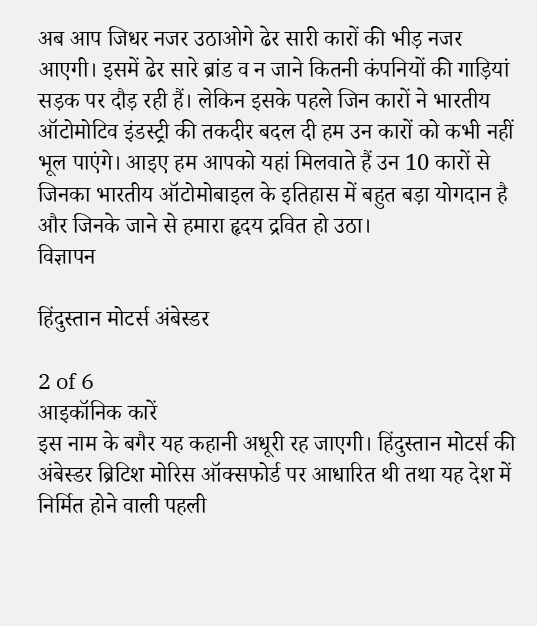अब आप जिधर नजर उठाओगे ढेर सारी कारों की भीड़ नजर आएगी। इसमें ढेर सारे ब्रांड व न जाने कितनी कंपनियों की गाड़ियां सड़क पर दौड़ रही हैं। लेकिन इसके पहले जिन कारों ने भारतीय ऑटोमोटिव इंडस्ट्री की तकदीर बदल दी हम उन कारों को कभी नहीं भूल पाएंगे। आइए हम आपको यहां मिलवाते हैं उन 10 कारों से जिनका भारतीय ऑटोमोबाइल के इतिहास में बहुत बड़ा योगदान है और जिनके जाने से हमारा हृदय द्रवित हो उठा।
विज्ञापन

हिंदुस्तान मोटर्स अंबेस्डर

2 of 6
आइकॉनिक कारें
इस नाम के बगैर यह कहानी अधूरी रह जाएगी। हिंदुस्तान मोटर्स की अंबेस्डर ब्रिटिश मोरिस ऑक्सफोर्ड पर आधारित थी तथा यह देश में निर्मित होने वाली पहली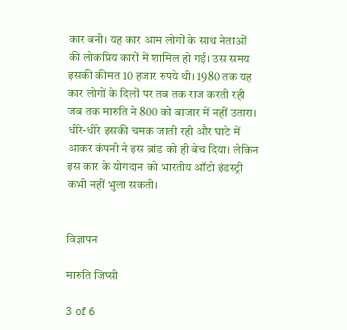कार बनी। यह कार आम लोगों के साथ नेताओं की लोकप्रिय कारों में शामिल हो गई। उस समय इसकी कीमत 10 हजार रुपये थी। 1980 तक यह कार लोगों के दिलों पर तब तक राज करती रही जब तक मारुति ने 800 को बाजार में नहीं उतारा। धीरे-धीरे इसकी चमक जाती रही और घाटे में आकर कंपनी ने इस ब्रांड को ही बेच दिया। लेकिन इस कार के योगदान को भारतीय ऑटो इंडस्‍ट्री कभी नहीं भुला सकती।


विज्ञापन

मारुति जिप्सी

3 of 6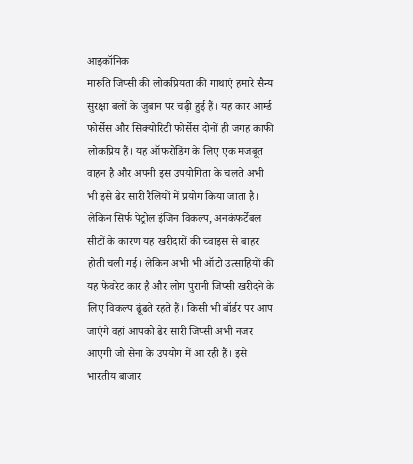आइकॉनिक
मारुति जिप्सी की लोकप्रियता की गाथाएं हमारे सैन्य सुरक्षा बलों के जुबान पर चढ़ी हुई हैं। यह कार आर्म्ड फोर्सेस और सिक्योरिटी फोर्सेस दोनों ही जगह काफी लोकप्रिय हैं। यह ऑफरोडिंग के लिए एक मजबूत वाहन है और अपनी इस उपयोगिता के चलते अभी भी इसे ढेर सारी रैलियों में प्रयोग किया जाता है। लेकिन सिर्फ पेट्रोल इंजिन विकल्प, अनकंफर्टेबल सीटों के कारण यह खरीदारों की च्वाइस से बाहर होती चली गई। लेकिन अभी भी ऑटो उत्साहियों की यह फेवरेट कार है और लोग पुरानी जिप्सी खरीदने के लिए विकल्प ढूंढते रहते हैं। किसी भी बॉर्डर पर आप जाएंगे वहां आपको ढेर सारी जिप्सी अभी नजर आएगी जो सेना के उपयोग में आ रही हैं। इसे भारतीय बाजार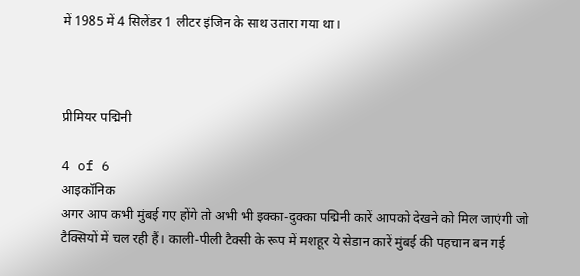में 1985 में 4 सिलेंडर 1 लीटर इंजिन के साथ उतारा गया था।



प्रीमियर पद्मिनी

4 of 6
आइकॉनिक
अगर आप कभी मुंबई गए होंगे तो अभी भी इक्का-दुक्का पद्मिनी कारें आपको देखने को मिल जाएंगी जो टैक्सियों में चल रही हैं। काली-पीली टैक्सी के रूप में मशहूर ये सेडान कारें मुंबई की पहचान बन गई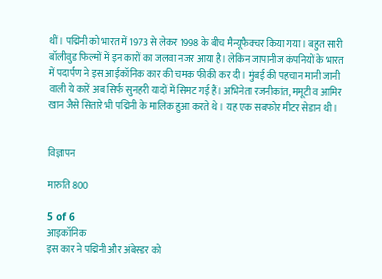थीं। पद्मिनी को भारत में 1973 से लेकर 1998 के बीच मैन्यूफैक्चर किया गया। बहुत सारी बॉलीवुड फिल्मों में इन कारों का जलवा नजर आया है। लेकिन जापानीज कंपनियों के भारत में पदार्पण ने इस आईकॉनिक कार की चमक फीकी कर दी। मुंबई की पहचान मानी जानी वाली ये कारें अब सिर्फ सुनहरी यादों में सिमट गई हैं। अभिनेता रजनीकांत, ममूटी व आमिर खान जैसे सितारे भी पद्मिनी के मालिक हुआ करते थे। यह एक सबफोर मीटर सेडान थी।


विज्ञापन

मारुति 800

5 of 6
आइकॉनिक
इस कार ने पद्मिनी और अंबेस्डर को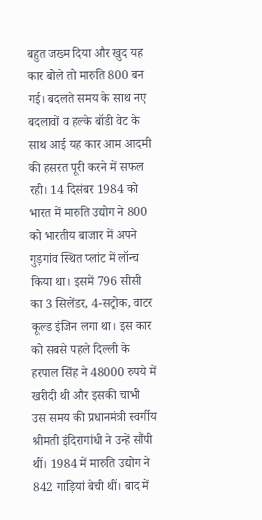बहुत जख्म दिया और खुद यह कार बोले तो मारुति 800 बन गई। बदलते समय के साथ नए बदलावों व हल्के बॉडी वेट के साथ आई यह कार आम आदमी की हसरत पूरी करने में सफल रही। 14 दिसंबर 1984 को भारत में मारुति उद्योग ने 800 को भारतीय बाजार में अपने गुड़गांव स्थित प्लांट में लॉन्च किया था। इसमें 796 सीसी का 3 सिलेंडर, 4-सट्रोक, वाटर कूल्ड इंजिन लगा था। इस कार को सबसे पहले दिल्ली के हरपाल सिंह ने 48000 रुपये में खरीदी थी और इसकी चाभी उस समय की प्रधानमंत्री स्वर्गीय श्रीमती इंदिरागांधी ने उन्हें सौंपी थीं। 1984 में मारुति उद्योग ने 842 गाड़ियां बेची थीं। बाद में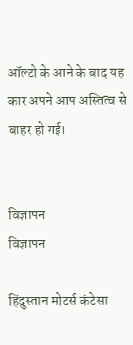ऑल्टो के आने के बाद यह कार अपने आप अस्तित्व से बाहर हो गई।


विज्ञापन
विज्ञापन

हिंदुस्तान मोटर्स कंटेसा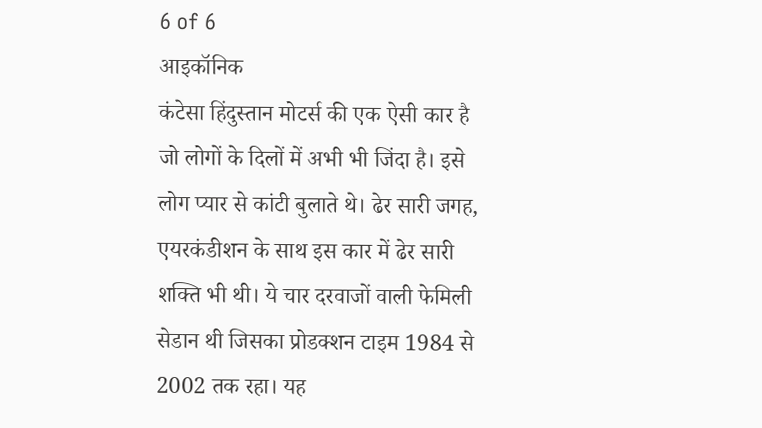6 of 6
आइकॉनिक
कंटेसा हिंदुस्तान मोटर्स की एक ऐसी कार है जो लोगों के दिलों में अभी भी जिंदा है। इसे लोग प्यार से कांटी बुलाते थे। ढेर सारी जगह, एयरकंडीशन के साथ इस कार में ढेर सारी शक्ति भी थी। ये चार दरवाजों वाली फेमिली सेडान थी जिसका प्रोडक्‍शन टाइम 1984 से 2002 तक रहा। यह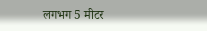लगभग 5 मीटर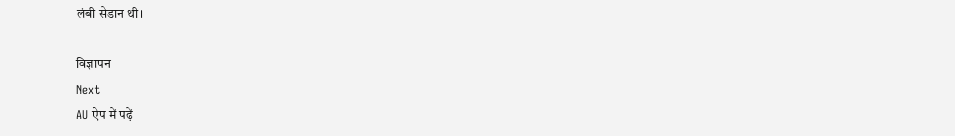लंबी सेडान थी।

विज्ञापन
Next
AU ऐप में पढ़ें